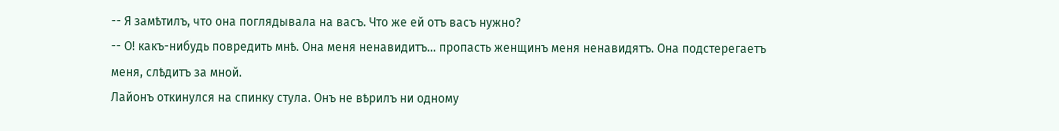-- Я замѣтилъ, что она поглядывала на васъ. Что же ей отъ васъ нужно?
-- О! какъ-нибудь повредить мнѣ. Она меня ненавидитъ... пропасть женщинъ меня ненавидятъ. Она подстерегаетъ меня, слѣдитъ за мной.
Лайонъ откинулся на спинку стула. Онъ не вѣрилъ ни одному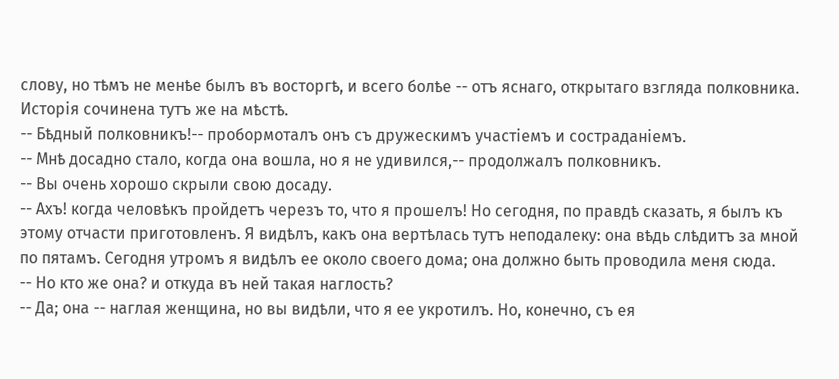слову, но тѣмъ не менѣе былъ въ восторгѣ, и всего болѣе -- отъ яснаго, открытаго взгляда полковника. Исторія сочинена тутъ же на мѣстѣ.
-- Бѣдный полковникъ!-- пробормоталъ онъ съ дружескимъ участіемъ и состраданіемъ.
-- Мнѣ досадно стало, когда она вошла, но я не удивился,-- продолжалъ полковникъ.
-- Вы очень хорошо скрыли свою досаду.
-- Ахъ! когда человѣкъ пройдетъ черезъ то, что я прошелъ! Но сегодня, по правдѣ сказать, я былъ къ этому отчасти приготовленъ. Я видѣлъ, какъ она вертѣлась тутъ неподалеку: она вѣдь слѣдитъ за мной по пятамъ. Сегодня утромъ я видѣлъ ее около своего дома; она должно быть проводила меня сюда.
-- Но кто же она? и откуда въ ней такая наглость?
-- Да; она -- наглая женщина, но вы видѣли, что я ее укротилъ. Но, конечно, съ ея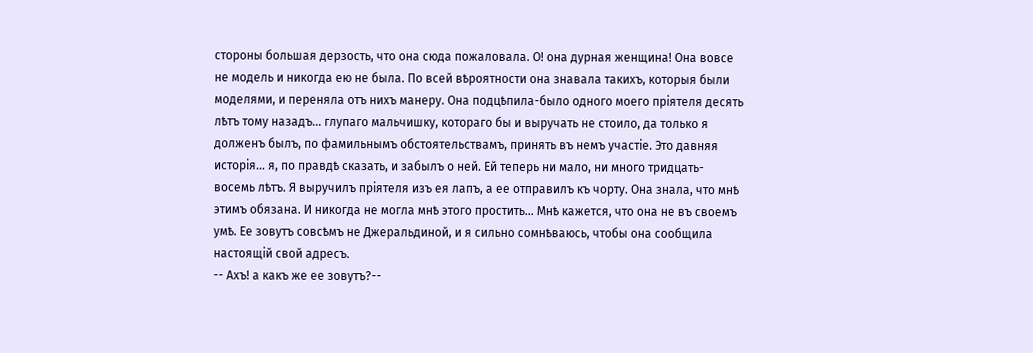стороны большая дерзость, что она сюда пожаловала. О! она дурная женщина! Она вовсе не модель и никогда ею не была. По всей вѣроятности она знавала такихъ, которыя были моделями, и переняла отъ нихъ манеру. Она подцѣпила-было одного моего пріятеля десять лѣтъ тому назадъ... глупаго мальчишку, котораго бы и выручать не стоило, да только я долженъ былъ, по фамильнымъ обстоятельствамъ, принять въ немъ участіе. Это давняя исторія... я, по правдѣ сказать, и забылъ о ней. Ей теперь ни мало, ни много тридцать-восемь лѣтъ. Я выручилъ пріятеля изъ ея лапъ, а ее отправилъ къ чорту. Она знала, что мнѣ этимъ обязана. И никогда не могла мнѣ этого простить... Мнѣ кажется, что она не въ своемъ умѣ. Ее зовутъ совсѣмъ не Джеральдиной, и я сильно сомнѣваюсь, чтобы она сообщила настоящій свой адресъ.
-- Ахъ! а какъ же ее зовутъ?--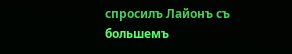спросилъ Лайонъ съ большемъ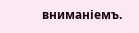вниманіемъ.